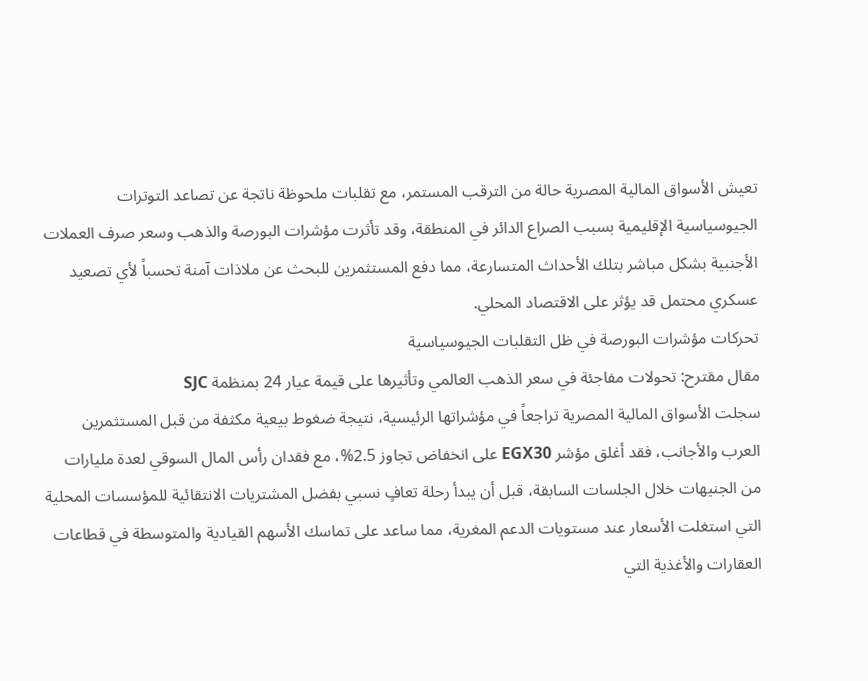تعيش الأسواق المالية المصرية حالة من الترقب المستمر، مع تقلبات ملحوظة ناتجة عن تصاعد التوترات الجيوسياسية الإقليمية بسبب الصراع الدائر في المنطقة، وقد تأثرت مؤشرات البورصة والذهب وسعر صرف العملات الأجنبية بشكل مباشر بتلك الأحداث المتسارعة، مما دفع المستثمرين للبحث عن ملاذات آمنة تحسباً لأي تصعيد عسكري محتمل قد يؤثر على الاقتصاد المحلي.
تحركات مؤشرات البورصة في ظل التقلبات الجيوسياسية
مقال مقترح: تحولات مفاجئة في سعر الذهب العالمي وتأثيرها على قيمة عيار 24 بمنظمة SJC
سجلت الأسواق المالية المصرية تراجعاً في مؤشراتها الرئيسية، نتيجة ضغوط بيعية مكثفة من قبل المستثمرين العرب والأجانب، فقد أغلق مؤشر EGX30 على انخفاض تجاوز 2.5%، مع فقدان رأس المال السوقي لعدة مليارات من الجنيهات خلال الجلسات السابقة، قبل أن يبدأ رحلة تعافٍ نسبي بفضل المشتريات الانتقائية للمؤسسات المحلية التي استغلت الأسعار عند مستويات الدعم المغرية، مما ساعد على تماسك الأسهم القيادية والمتوسطة في قطاعات العقارات والأغذية التي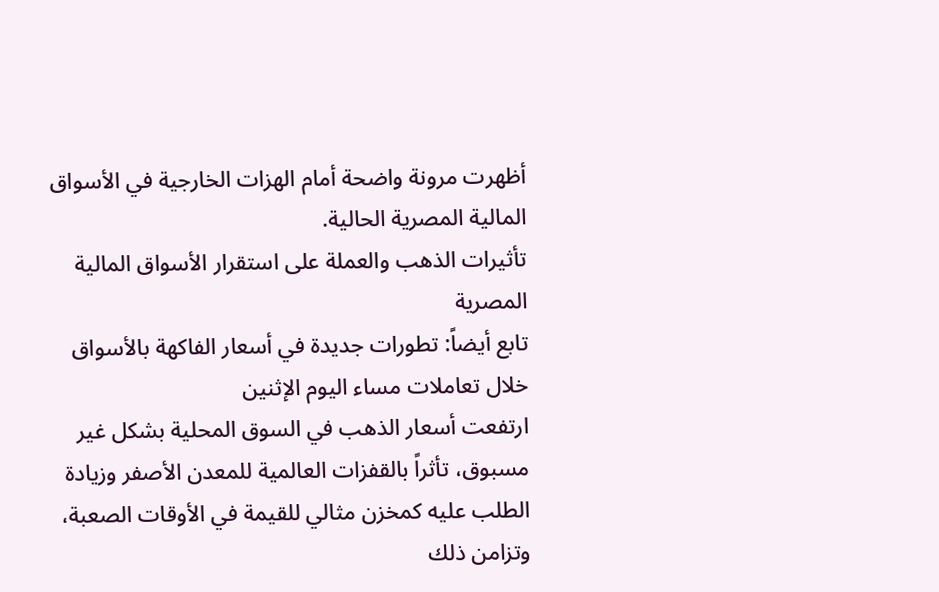أظهرت مرونة واضحة أمام الهزات الخارجية في الأسواق المالية المصرية الحالية.
تأثيرات الذهب والعملة على استقرار الأسواق المالية المصرية
تابع أيضاً: تطورات جديدة في أسعار الفاكهة بالأسواق خلال تعاملات مساء اليوم الإثنين
ارتفعت أسعار الذهب في السوق المحلية بشكل غير مسبوق، تأثراً بالقفزات العالمية للمعدن الأصفر وزيادة الطلب عليه كمخزن مثالي للقيمة في الأوقات الصعبة، وتزامن ذلك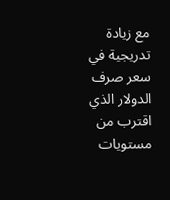مع زيادة تدريجية في سعر صرف الدولار الذي اقترب من مستويات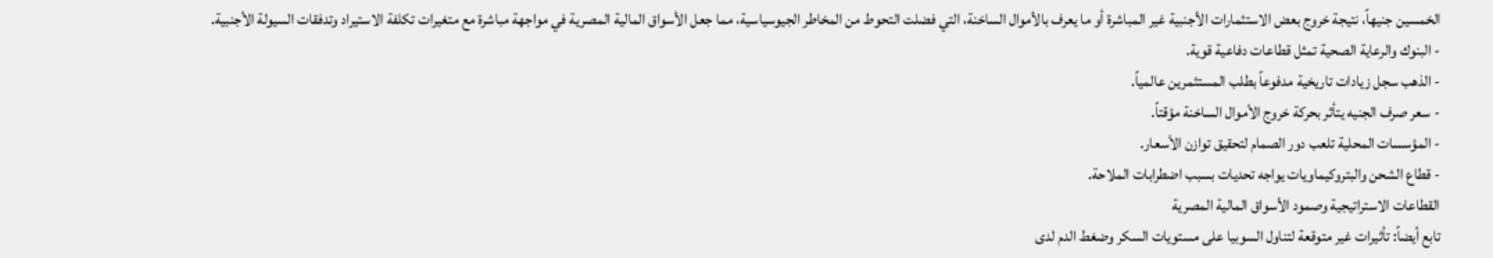الخمسين جنيهاً، نتيجة خروج بعض الاستثمارات الأجنبية غير المباشرة أو ما يعرف بالأموال الساخنة، التي فضلت التحوط من المخاطر الجيوسياسية، مما جعل الأسواق المالية المصرية في مواجهة مباشرة مع متغيرات تكلفة الاستيراد وتدفقات السيولة الأجنبية.
- البنوك والرعاية الصحية تمثل قطاعات دفاعية قوية.
- الذهب سجل زيادات تاريخية مدفوعاً بطلب المستثمرين عالمياً.
- سعر صرف الجنيه يتأثر بحركة خروج الأموال الساخنة مؤقتاً.
- المؤسسات المحلية تلعب دور الصمام لتحقيق توازن الأسعار.
- قطاع الشحن والبتروكيماويات يواجه تحديات بسبب اضطرابات الملاحة.
القطاعات الاستراتيجية وصمود الأسواق المالية المصرية
تابع أيضاً: تأثيرات غير متوقعة لتناول السوبيا على مستويات السكر وضغط الدم لدى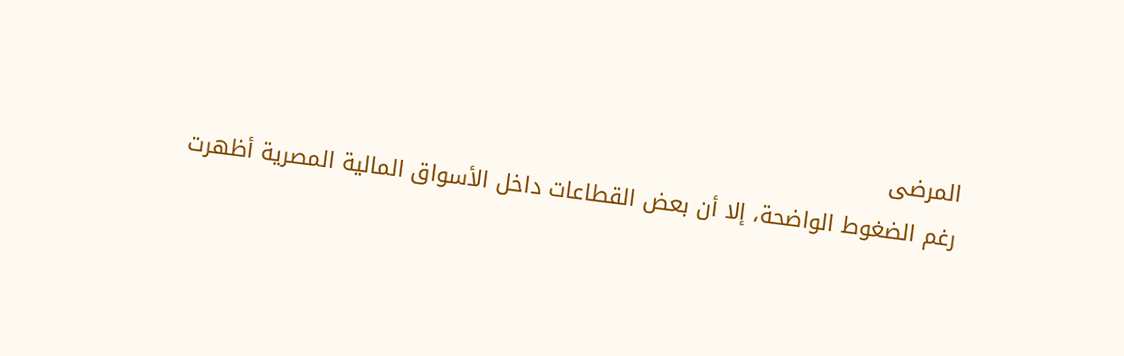المرضى
رغم الضغوط الواضحة، إلا أن بعض القطاعات داخل الأسواق المالية المصرية أظهرت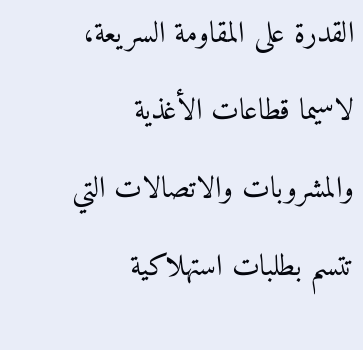القدرة على المقاومة السريعة، لاسيما قطاعات الأغذية والمشروبات والاتصالات التي تتسم بطلبات استهلاكية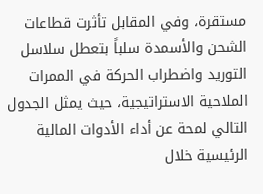مستقرة، وفي المقابل تأثرت قطاعات الشحن والأسمدة سلباً بتعطل سلاسل التوريد واضطراب الحركة في الممرات الملاحية الاستراتيجية، حيث يمثل الجدول التالي لمحة عن أداء الأدوات المالية الرئيسية خلال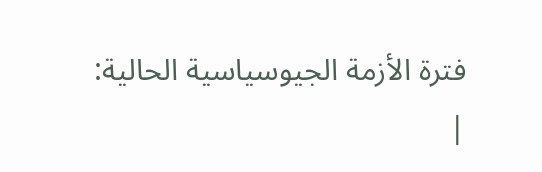فترة الأزمة الجيوسياسية الحالية:
|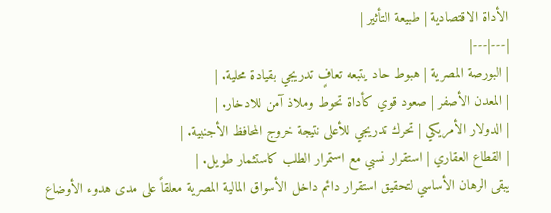الأداة الاقتصادية | طبيعة التأثير |
|---|---|
| البورصة المصرية | هبوط حاد يتبعه تعافٍ تدريجي بقيادة محلية. |
| المعدن الأصفر | صعود قوي كأداة تحوط وملاذ آمن للادخار. |
| الدولار الأمريكي | تحرك تدريجي للأعلى نتيجة خروج المحافظ الأجنبية. |
| القطاع العقاري | استقرار نسبي مع استمرار الطلب كاستثمار طويل. |
يبقى الرهان الأساسي لتحقيق استقرار دائم داخل الأسواق المالية المصرية معلقاً على مدى هدوء الأوضاع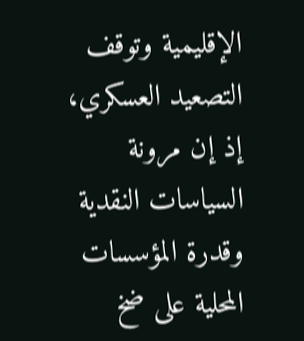الإقليمية وتوقف التصعيد العسكري، إذ إن مرونة السياسات النقدية وقدرة المؤسسات المحلية على ضخ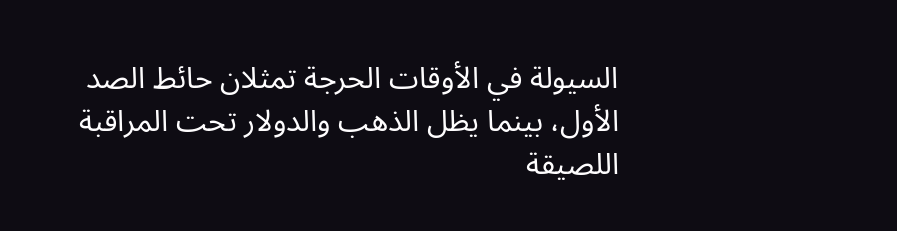السيولة في الأوقات الحرجة تمثلان حائط الصد الأول، بينما يظل الذهب والدولار تحت المراقبة اللصيقة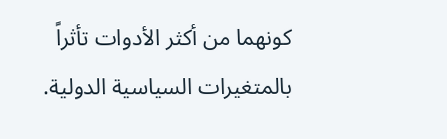كونهما من أكثر الأدوات تأثراً بالمتغيرات السياسية الدولية.